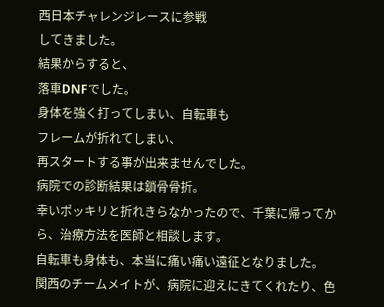西日本チャレンジレースに参戦
してきました。
結果からすると、
落車DNFでした。
身体を強く打ってしまい、自転車も
フレームが折れてしまい、
再スタートする事が出来ませんでした。
病院での診断結果は鎖骨骨折。
幸いポッキリと折れきらなかったので、千葉に帰ってから、治療方法を医師と相談します。
自転車も身体も、本当に痛い痛い遠征となりました。
関西のチームメイトが、病院に迎えにきてくれたり、色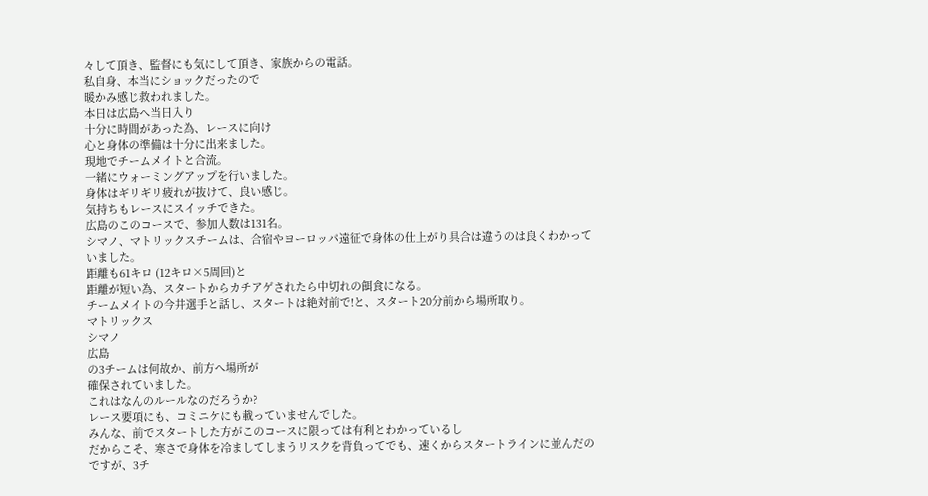々して頂き、監督にも気にして頂き、家族からの電話。
私自身、本当にショックだったので
暖かみ感じ救われました。
本日は広島へ当日入り
十分に時間があった為、レースに向け
心と身体の準備は十分に出来ました。
現地でチームメイトと合流。
一緒にウォーミングアップを行いました。
身体はギリギリ疲れが抜けて、良い感じ。
気持ちもレースにスイッチできた。
広島のこのコースで、参加人数は131名。
シマノ、マトリックスチームは、合宿やヨーロッパ遠征で身体の仕上がり具合は違うのは良くわかっていました。
距離も61キロ (12キロ×5周回)と
距離が短い為、スタートからカチアゲされたら中切れの餌食になる。
チームメイトの今井選手と話し、スタートは絶対前で!と、スタート20分前から場所取り。
マトリックス
シマノ
広島
の3チームは何故か、前方へ場所が
確保されていました。
これはなんのルールなのだろうか?
レース要項にも、コミニケにも載っていませんでした。
みんな、前でスタートした方がこのコースに限っては有利とわかっているし
だからこそ、寒さで身体を冷ましてしまうリスクを背負ってでも、速くからスタートラインに並んだのですが、3チ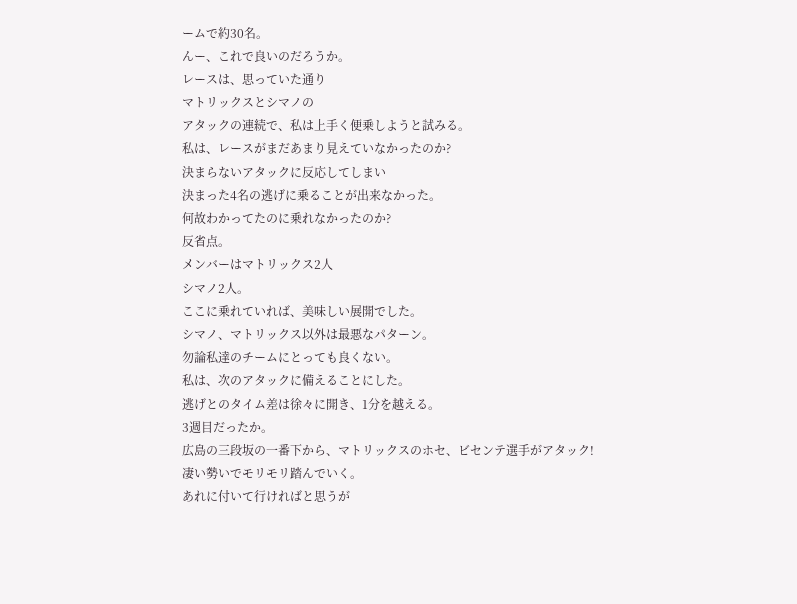ームで約30名。
んー、これで良いのだろうか。
レースは、思っていた通り
マトリックスとシマノの
アタックの連続で、私は上手く便乗しようと試みる。
私は、レースがまだあまり見えていなかったのか?
決まらないアタックに反応してしまい
決まった4名の逃げに乗ることが出来なかった。
何故わかってたのに乗れなかったのか?
反省点。
メンバーはマトリックス2人
シマノ2人。
ここに乗れていれば、美味しい展開でした。
シマノ、マトリックス以外は最悪なパターン。
勿論私達のチームにとっても良くない。
私は、次のアタックに備えることにした。
逃げとのタイム差は徐々に開き、1分を越える。
3週目だったか。
広島の三段坂の一番下から、マトリックスのホセ、ビセンテ選手がアタック!
凄い勢いでモリモリ踏んでいく。
あれに付いて行ければと思うが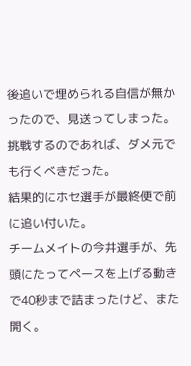後追いで埋められる自信が無かったので、見送ってしまった。
挑戦するのであれば、ダメ元でも行くべきだった。
結果的にホセ選手が最終便で前に追い付いた。
チームメイトの今井選手が、先頭にたってペースを上げる動きで40秒まで詰まったけど、また開く。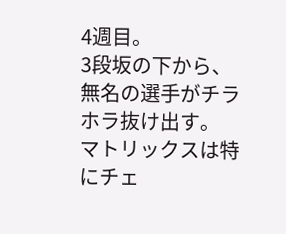4週目。
3段坂の下から、無名の選手がチラホラ抜け出す。
マトリックスは特にチェ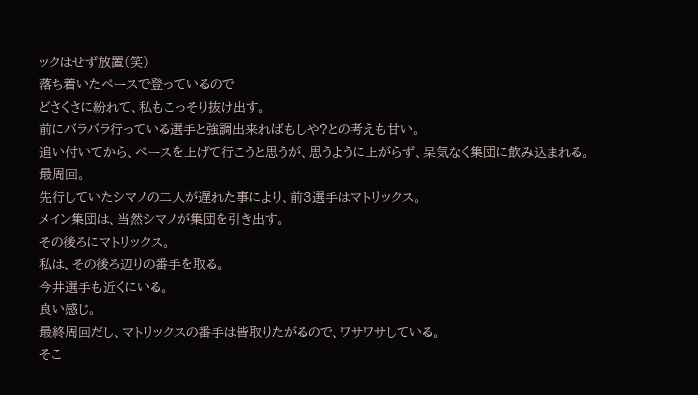ックはせず放置(笑)
落ち着いたペースで登っているので
どさくさに紛れて、私もこっそり抜け出す。
前にバラバラ行っている選手と強調出来ればもしや?との考えも甘い。
追い付いてから、ペースを上げて行こうと思うが、思うように上がらず、呆気なく集団に飲み込まれる。
最周回。
先行していたシマノの二人が遅れた事により、前3選手はマトリックス。
メイン集団は、当然シマノが集団を引き出す。
その後ろにマトリックス。
私は、その後ろ辺りの番手を取る。
今井選手も近くにいる。
良い感じ。
最終周回だし、マトリックスの番手は皆取りたがるので、ワサワサしている。
そこ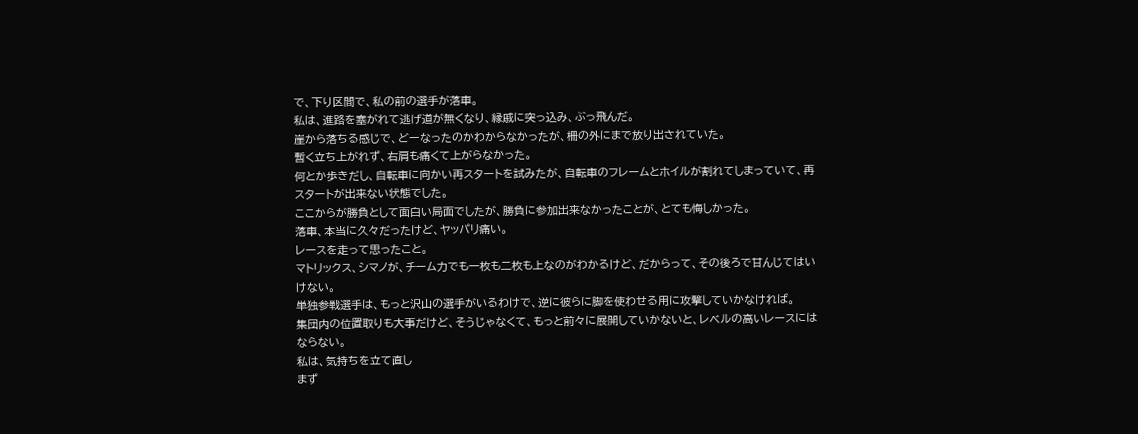で、下り区間で、私の前の選手が落車。
私は、進路を塞がれて逃げ道が無くなり、縁戚に突っ込み、ぶっ飛んだ。
崖から落ちる感じで、どーなったのかわからなかったが、柵の外にまで放り出されていた。
暫く立ち上がれず、右肩も痛くて上がらなかった。
何とか歩きだし、自転車に向かい再スタートを試みたが、自転車のフレームとホイルが割れてしまっていて、再スタートが出来ない状態でした。
ここからが勝負として面白い局面でしたが、勝負に参加出来なかったことが、とても悔しかった。
落車、本当に久々だったけど、ヤッパリ痛い。
レースを走って思ったこと。
マトリックス、シマノが、チーム力でも一枚も二枚も上なのがわかるけど、だからって、その後ろで甘んじてはいけない。
単独参戦選手は、もっと沢山の選手がいるわけで、逆に彼らに脚を使わせる用に攻撃していかなければ。
集団内の位置取りも大事だけど、そうじゃなくて、もっと前々に展開していかないと、レベルの高いレースにはならない。
私は、気持ちを立て直し
まず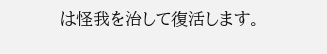は怪我を治して復活します。